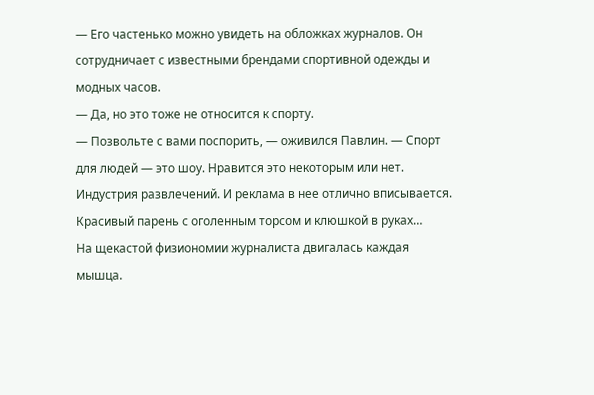— Его частенько можно увидеть на обложках журналов. Он сотрудничает с известными брендами спортивной одежды и модных часов.
— Да, но это тоже не относится к спорту.
— Позвольте с вами поспорить, — оживился Павлин. — Спорт для людей — это шоу. Нравится это некоторым или нет. Индустрия развлечений. И реклама в нее отлично вписывается. Красивый парень с оголенным торсом и клюшкой в руках…
На щекастой физиономии журналиста двигалась каждая мышца.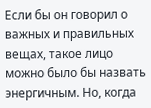Если бы он говорил о важных и правильных вещах, такое лицо можно было бы назвать энергичным. Но, когда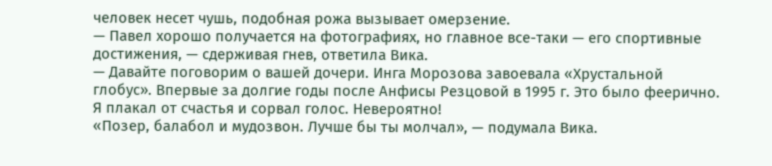человек несет чушь, подобная рожа вызывает омерзение.
— Павел хорошо получается на фотографиях, но главное все-таки — его спортивные достижения, — сдерживая гнев, ответила Вика.
— Давайте поговорим о вашей дочери. Инга Морозова завоевала «Хрустальной глобус». Впервые за долгие годы после Анфисы Резцовой в 1995 г. Это было феерично. Я плакал от счастья и сорвал голос. Невероятно!
«Позер, балабол и мудозвон. Лучше бы ты молчал», — подумала Вика.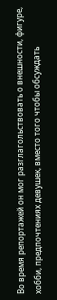Во время репортажей он мог разглагольствовать о внешности, фигуре, хобби, предпочтениях девушек, вместо того чтобы обсуждать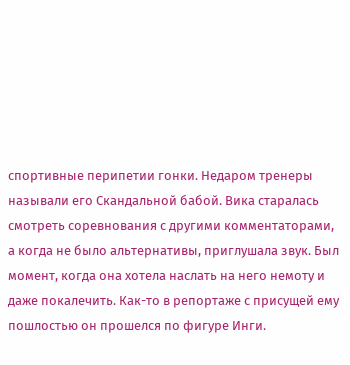спортивные перипетии гонки. Недаром тренеры называли его Скандальной бабой. Вика старалась смотреть соревнования с другими комментаторами, а когда не было альтернативы, приглушала звук. Был момент, когда она хотела наслать на него немоту и даже покалечить. Как-то в репортаже с присущей ему пошлостью он прошелся по фигуре Инги.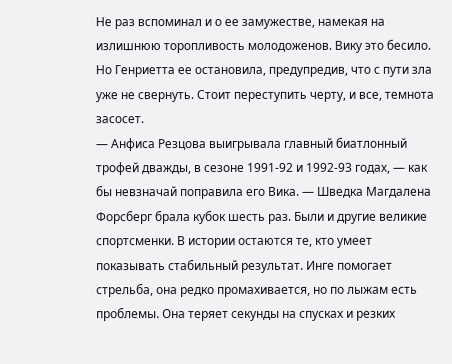Не раз вспоминал и о ее замужестве, намекая на излишнюю торопливость молодоженов. Вику это бесило. Но Генриетта ее остановила, предупредив, что с пути зла уже не свернуть. Стоит переступить черту, и все, темнота засосет.
— Анфиса Резцова выигрывала главный биатлонный трофей дважды, в сезоне 1991-92 и 1992-93 годах, — как бы невзначай поправила его Вика. — Шведка Магдалена Форсберг брала кубок шесть раз. Были и другие великие спортсменки. В истории остаются те, кто умеет показывать стабильный результат. Инге помогает стрельба, она редко промахивается, но по лыжам есть проблемы. Она теряет секунды на спусках и резких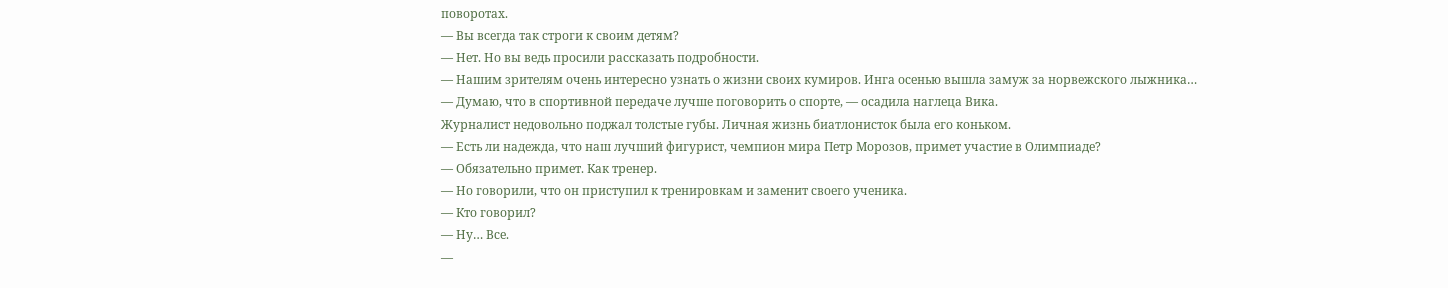поворотах.
— Вы всегда так строги к своим детям?
— Нет. Но вы ведь просили рассказать подробности.
— Нашим зрителям очень интересно узнать о жизни своих кумиров. Инга осенью вышла замуж за норвежского лыжника…
— Думаю, что в спортивной передаче лучше поговорить о спорте, — осадила наглеца Вика.
Журналист недовольно поджал толстые губы. Личная жизнь биатлонисток была его коньком.
— Есть ли надежда, что наш лучший фигурист, чемпион мира Петр Морозов, примет участие в Олимпиаде?
— Обязательно примет. Как тренер.
— Но говорили, что он приступил к тренировкам и заменит своего ученика.
— Кто говорил?
— Ну… Все.
—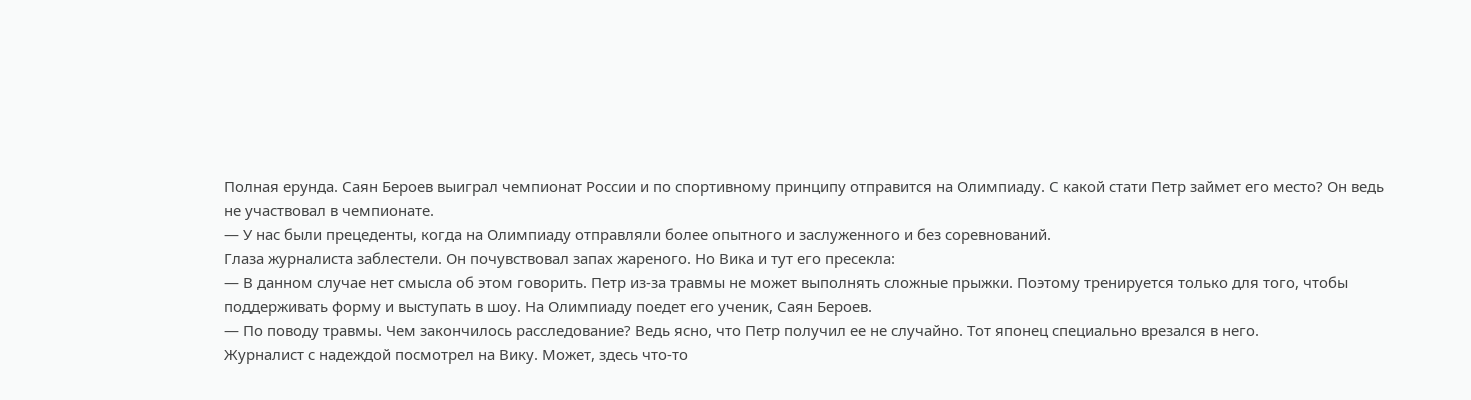Полная ерунда. Саян Бероев выиграл чемпионат России и по спортивному принципу отправится на Олимпиаду. С какой стати Петр займет его место? Он ведь не участвовал в чемпионате.
— У нас были прецеденты, когда на Олимпиаду отправляли более опытного и заслуженного и без соревнований.
Глаза журналиста заблестели. Он почувствовал запах жареного. Но Вика и тут его пресекла:
— В данном случае нет смысла об этом говорить. Петр из-за травмы не может выполнять сложные прыжки. Поэтому тренируется только для того, чтобы поддерживать форму и выступать в шоу. На Олимпиаду поедет его ученик, Саян Бероев.
— По поводу травмы. Чем закончилось расследование? Ведь ясно, что Петр получил ее не случайно. Тот японец специально врезался в него.
Журналист с надеждой посмотрел на Вику. Может, здесь что-то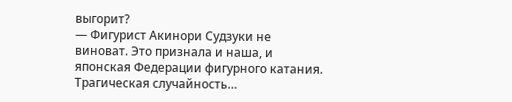выгорит?
— Фигурист Акинори Судзуки не виноват. Это признала и наша, и японская Федерации фигурного катания. Трагическая случайность…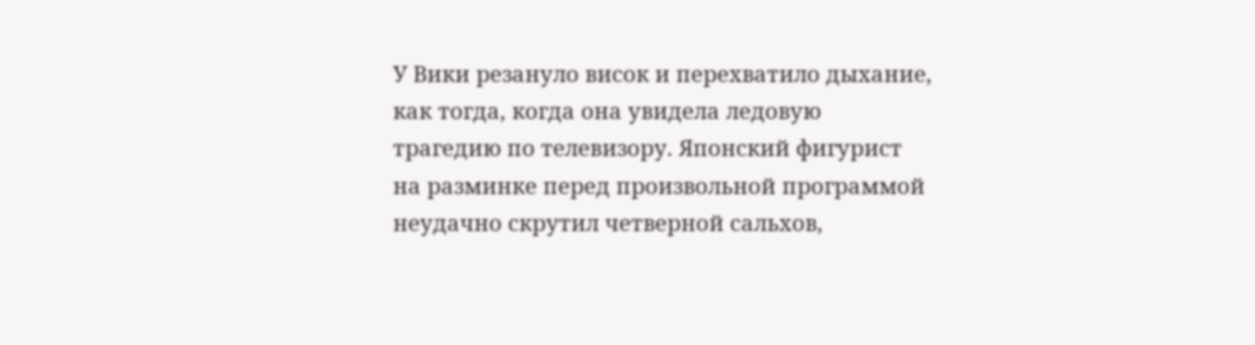У Вики резануло висок и перехватило дыхание, как тогда, когда она увидела ледовую трагедию по телевизору. Японский фигурист на разминке перед произвольной программой неудачно скрутил четверной сальхов,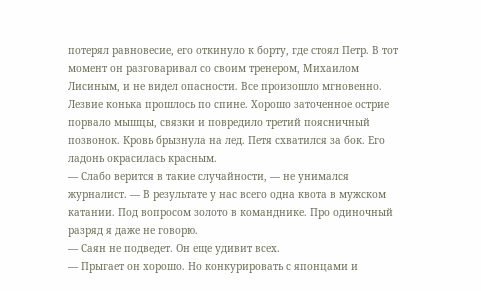потерял равновесие, его откинуло к борту, где стоял Петр. В тот момент он разговаривал со своим тренером, Михаилом Лисиным, и не видел опасности. Все произошло мгновенно. Лезвие конька прошлось по спине. Хорошо заточенное острие порвало мышцы, связки и повредило третий поясничный позвонок. Кровь брызнула на лед. Петя схватился за бок. Его ладонь окрасилась красным.
— Слабо верится в такие случайности, — не унимался журналист. — В результате у нас всего одна квота в мужском катании. Под вопросом золото в команднике. Про одиночный разряд я даже не говорю.
— Саян не подведет. Он еще удивит всех.
— Прыгает он хорошо. Но конкурировать с японцами и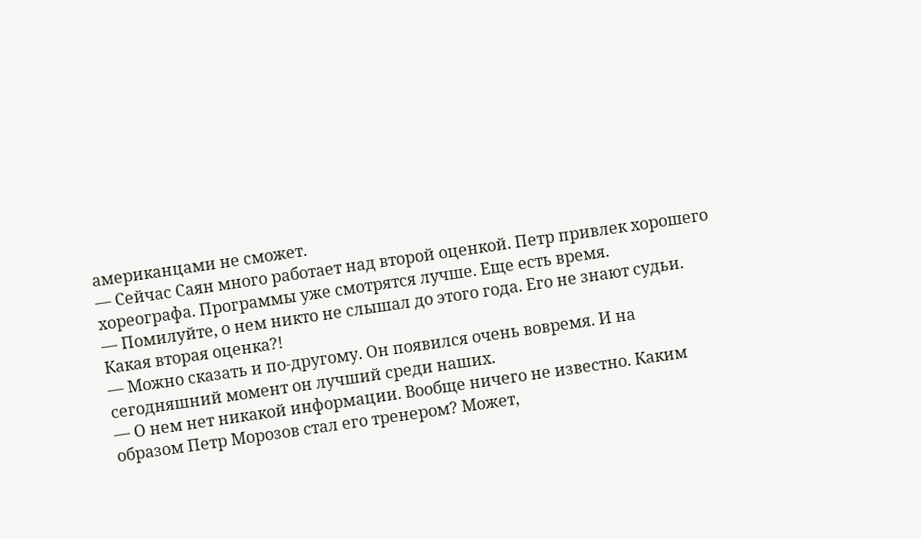американцами не сможет.
— Сейчас Саян много работает над второй оценкой. Петр привлек хорошего хореографа. Программы уже смотрятся лучше. Еще есть время.
— Помилуйте, о нем никто не слышал до этого года. Его не знают судьи. Какая вторая оценка?!
— Можно сказать и по-другому. Он появился очень вовремя. И на сегодняшний момент он лучший среди наших.
— О нем нет никакой информации. Вообще ничего не известно. Каким образом Петр Морозов стал его тренером? Может,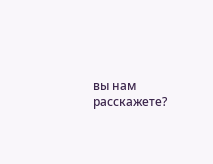вы нам расскажете?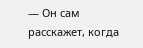— Он сам расскажет, когда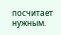посчитает нужным.